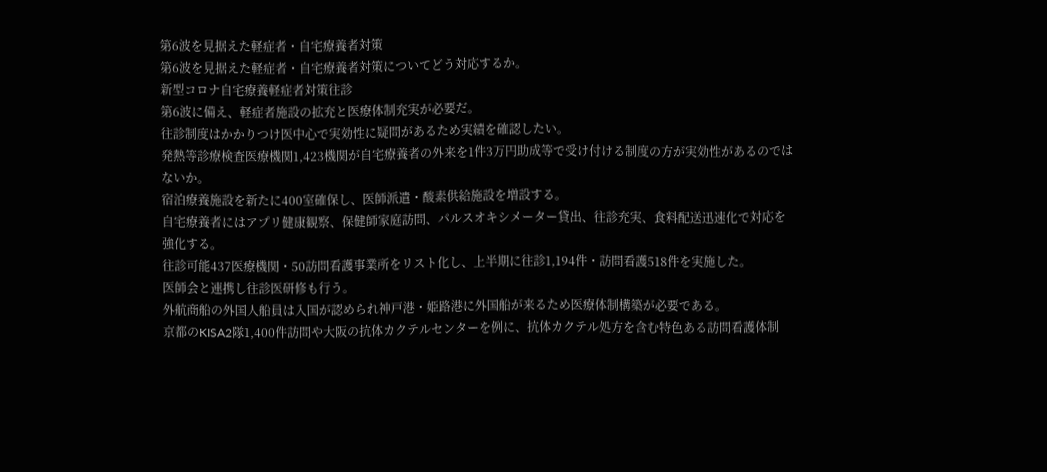第6波を見据えた軽症者・自宅療養者対策
第6波を見据えた軽症者・自宅療養者対策についてどう対応するか。
新型コロナ自宅療養軽症者対策往診
第6波に備え、軽症者施設の拡充と医療体制充実が必要だ。
往診制度はかかりつけ医中心で実効性に疑問があるため実績を確認したい。
発熱等診療検査医療機関1,423機関が自宅療養者の外来を1件3万円助成等で受け付ける制度の方が実効性があるのではないか。
宿泊療養施設を新たに400室確保し、医師派遣・酸素供給施設を増設する。
自宅療養者にはアプリ健康観察、保健師家庭訪問、パルスオキシメーター貸出、往診充実、食料配送迅速化で対応を強化する。
往診可能437医療機関・50訪問看護事業所をリスト化し、上半期に往診1,194件・訪問看護518件を実施した。
医師会と連携し往診医研修も行う。
外航商船の外国人船員は入国が認められ神戸港・姫路港に外国船が来るため医療体制構築が必要である。
京都のKISA2隊1,400件訪問や大阪の抗体カクテルセンターを例に、抗体カクテル処方を含む特色ある訪問看護体制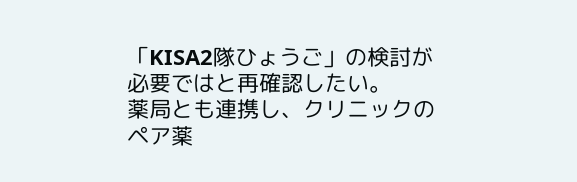「KISA2隊ひょうご」の検討が必要ではと再確認したい。
薬局とも連携し、クリニックのペア薬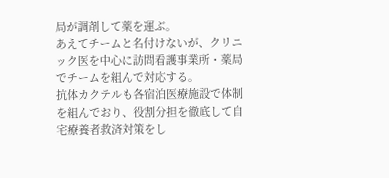局が調剤して薬を運ぶ。
あえてチームと名付けないが、クリニック医を中心に訪問看護事業所・薬局でチームを組んで対応する。
抗体カクテルも各宿泊医療施設で体制を組んでおり、役割分担を徹底して自宅療養者救済対策をし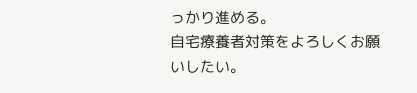っかり進める。
自宅療養者対策をよろしくお願いしたい。